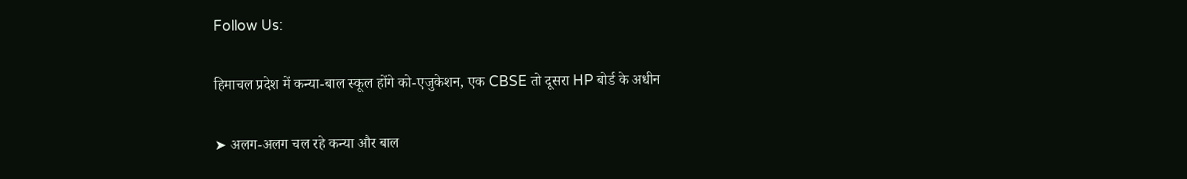Follow Us:

हिमाचल प्रदेश में कन्या-बाल स्कूल होंगे को-एजुकेशन, एक CBSE तो दूसरा HP बोर्ड के अधीन

➤ अलग-अलग चल रहे कन्या और बाल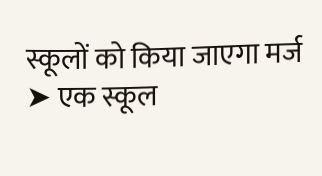स्कूलों को किया जाएगा मर्ज
➤ एक स्कूल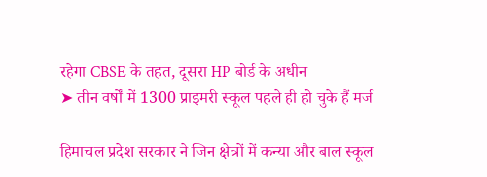रहेगा CBSE के तहत, दूसरा HP बोर्ड के अधीन
➤ तीन वर्षों में 1300 प्राइमरी स्कूल पहले ही हो चुके हैं मर्ज

हिमाचल प्रदेश सरकार ने जिन क्षेत्रों में कन्या और बाल स्कूल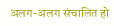अलग-अलग संचालित हो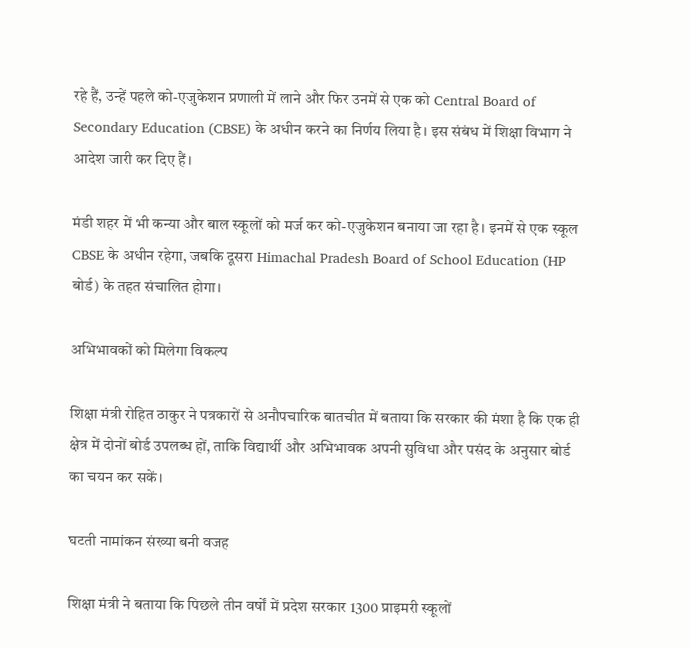रहे हैं, उन्हें पहले को-एजुकेशन प्रणाली में लाने और फिर उनमें से एक को Central Board of Secondary Education (CBSE) के अधीन करने का निर्णय लिया है। इस संबंध में शिक्षा विभाग ने आदेश जारी कर दिए हैं।

मंडी शहर में भी कन्या और बाल स्कूलों को मर्ज कर को-एजुकेशन बनाया जा रहा है। इनमें से एक स्कूल CBSE के अधीन रहेगा, जबकि दूसरा Himachal Pradesh Board of School Education (HP बोर्ड) के तहत संचालित होगा।

अभिभावकों को मिलेगा विकल्प

शिक्षा मंत्री रोहित ठाकुर ने पत्रकारों से अनौपचारिक बातचीत में बताया कि सरकार की मंशा है कि एक ही क्षेत्र में दोनों बोर्ड उपलब्ध हों, ताकि विद्यार्थी और अभिभावक अपनी सुविधा और पसंद के अनुसार बोर्ड का चयन कर सकें।

घटती नामांकन संख्या बनी वजह

शिक्षा मंत्री ने बताया कि पिछले तीन वर्षों में प्रदेश सरकार 1300 प्राइमरी स्कूलों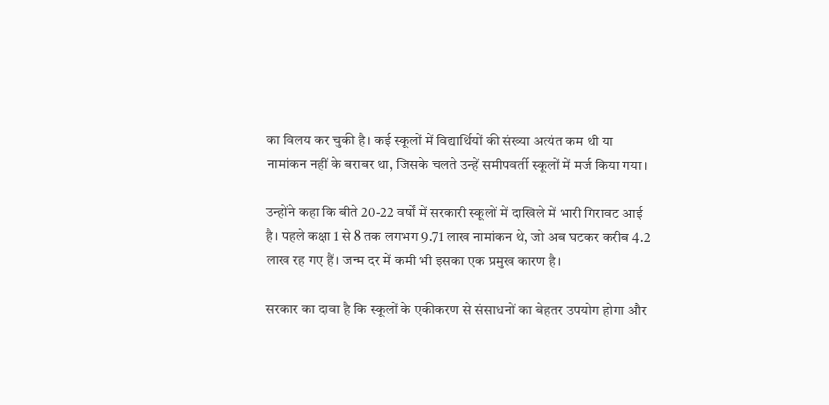का विलय कर चुकी है। कई स्कूलों में विद्यार्थियों की संख्या अत्यंत कम थी या नामांकन नहीं के बराबर था, जिसके चलते उन्हें समीपवर्ती स्कूलों में मर्ज किया गया।

उन्होंने कहा कि बीते 20-22 वर्षों में सरकारी स्कूलों में दाखिले में भारी गिरावट आई है। पहले कक्षा 1 से 8 तक लगभग 9.71 लाख नामांकन थे, जो अब घटकर करीब 4.2 लाख रह गए हैं। जन्म दर में कमी भी इसका एक प्रमुख कारण है।

सरकार का दावा है कि स्कूलों के एकीकरण से संसाधनों का बेहतर उपयोग होगा और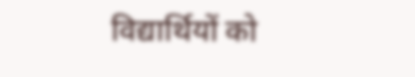विद्यार्थियों को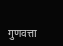गुणवत्ता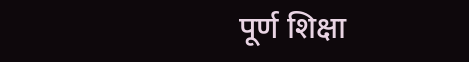पूर्ण शिक्षा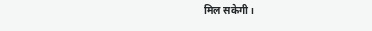मिल सकेगी।